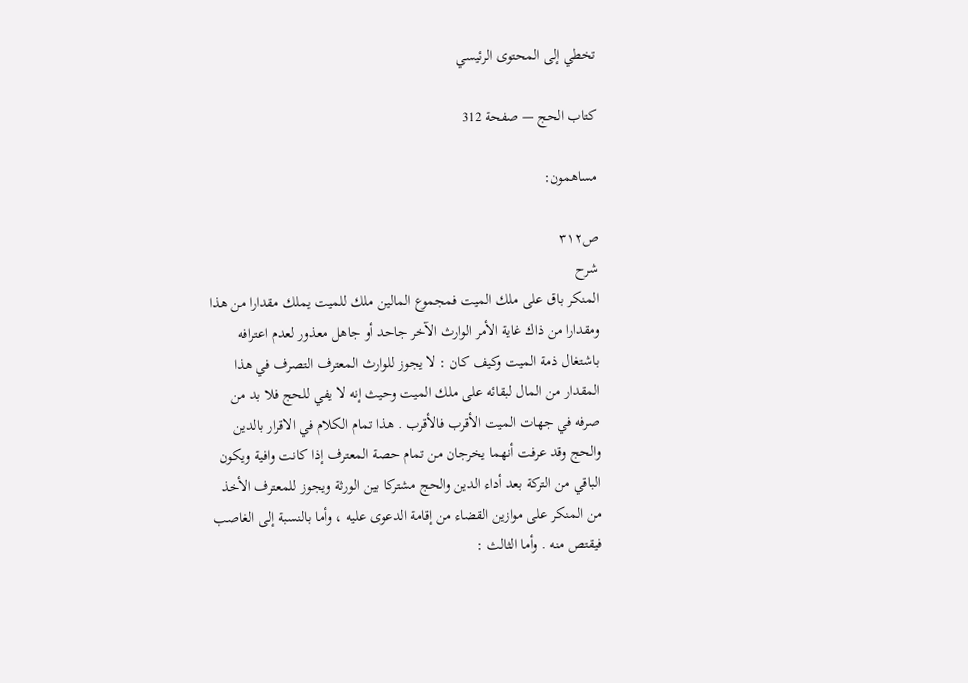تخطي إلى المحتوى الرئيسي

كتاب الحج — صفحة 312

مساهمون:

ص٣١٢
شرح
المنكر باق على ملك الميت فمجموع المالين ملك للميت يملك مقدارا من هذا ومقدارا من ذاك غاية الأمر الوارث الآخر جاحد أو جاهل معذور لعدم اعترافه باشتغال ذمة الميت وكيف كان : لا يجوز للوارث المعترف التصرف في هذا المقدار من المال لبقائه على ملك الميت وحيث إنه لا يفي للحج فلا بد من صرفه في جهات الميت الأقرب فالأقرب . هذا تمام الكلام في الاقرار بالدين والحج وقد عرفت أنهما يخرجان من تمام حصة المعترف إذا كانت وافية ويكون الباقي من التركة بعد أداء الدين والحج مشتركا بين الورثة ويجوز للمعترف الأخذ من المنكر على موازين القضاء من إقامة الدعوى عليه ، وأما بالنسبة إلى الغاصب فيقتص منه . وأما الثالث :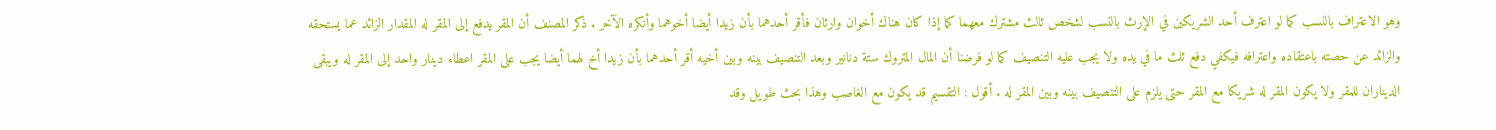وهو الاعتراف بالنسب كما لو اعترف أحد الشريكين في الإرث بالنسب لشخص ثالث مشترك معهما كما إذا كان هناك أخوان وارثان فأقر أحدهما بأن زيدا أيضا أخوهما وأنكره الآخر . ذكر المصنف أن المقر يدفع إلى المقر له المقدار الزائد عما يستحقه والزائد عن حصته باعتقاده واعترافه فيكفي دفع ثلث ما في يده ولا يجب عليه التنصيف كما لو فرضنا أن المال المتروك ستة دنانير وبعد التنصيف بينه وبين أخيه أقر أحدهما بأن زيدا أخ لهما أيضا يجب على المقر اعطاء دينار واحد إلى المقر له ويبقى الديناران للمقر ولا يكون المقر له شريكا مع المقر حتى يلزم على التنصيف بينه وبين المقر له . أقول : التقسيم قد يكون مع الغاصب وهذا بحث طويل وقد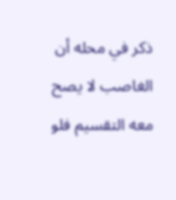ذكر في محله أن الغاصب لا يصح معه التقسيم فلو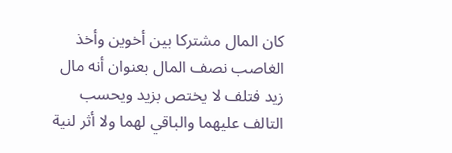كان المال مشتركا بين أخوين وأخذ الغاصب نصف المال بعنوان أنه مال زيد فتلف لا يختص بزيد ويحسب التالف عليهما والباقي لهما ولا أثر لنية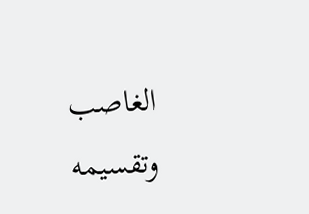الغاصب وتقسيمه